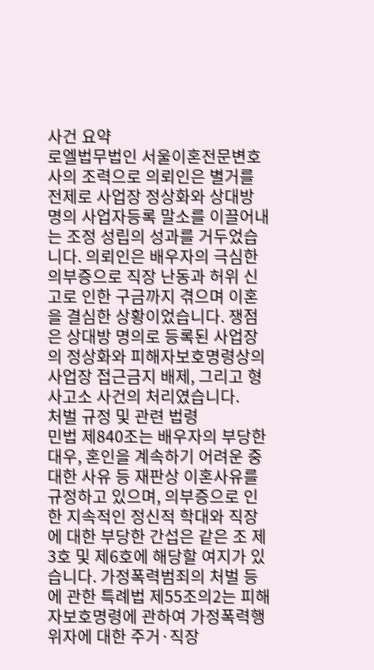사건 요약
로엘법무법인 서울이혼전문변호사의 조력으로 의뢰인은 별거를 전제로 사업장 정상화와 상대방 명의 사업자등록 말소를 이끌어내는 조정 성립의 성과를 거두었습니다. 의뢰인은 배우자의 극심한 의부증으로 직장 난동과 허위 신고로 인한 구금까지 겪으며 이혼을 결심한 상황이었습니다. 쟁점은 상대방 명의로 등록된 사업장의 정상화와 피해자보호명령상의 사업장 접근금지 배제, 그리고 형사고소 사건의 처리였습니다.
처벌 규정 및 관련 법령
민법 제840조는 배우자의 부당한 대우, 혼인을 계속하기 어려운 중대한 사유 등 재판상 이혼사유를 규정하고 있으며, 의부증으로 인한 지속적인 정신적 학대와 직장에 대한 부당한 간섭은 같은 조 제3호 및 제6호에 해당할 여지가 있습니다. 가정폭력범죄의 처벌 등에 관한 특례법 제55조의2는 피해자보호명령에 관하여 가정폭력행위자에 대한 주거·직장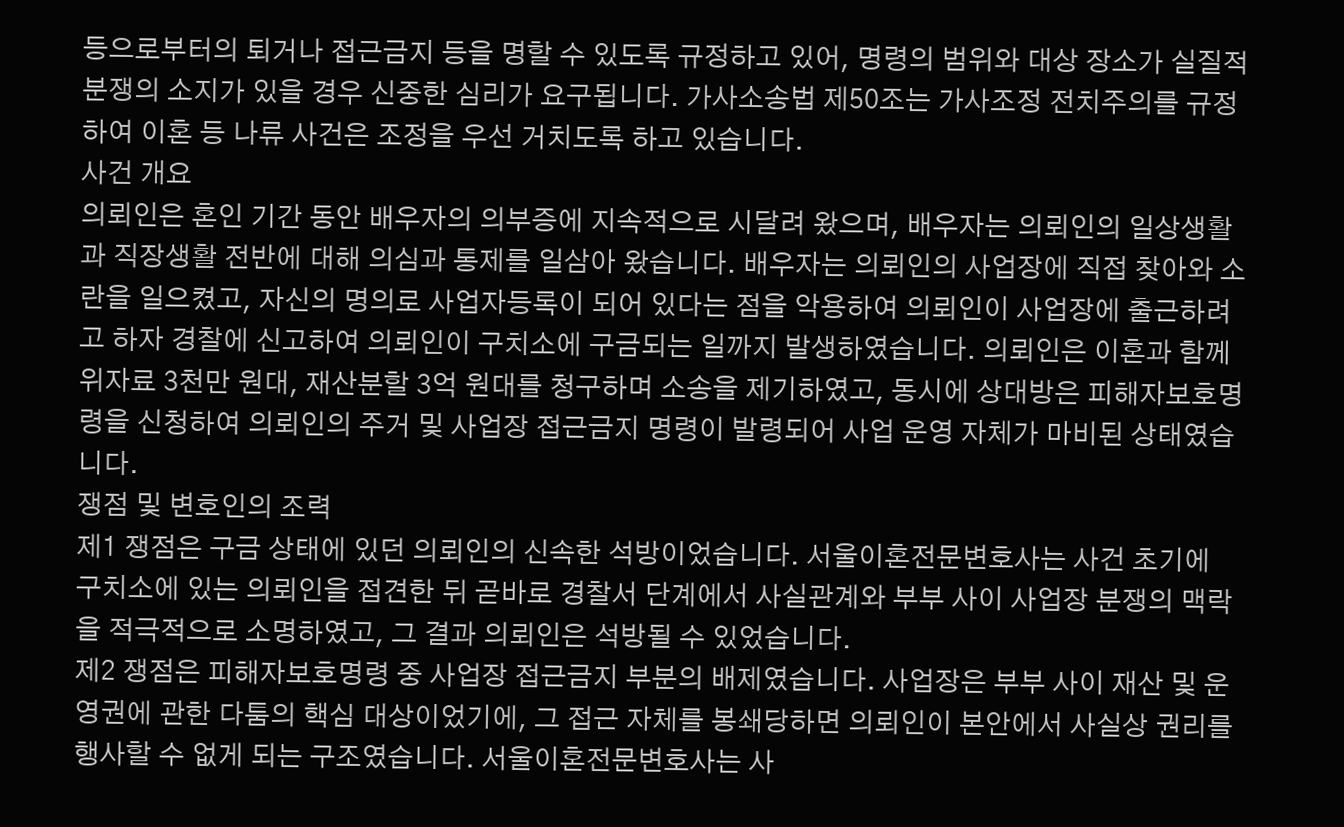등으로부터의 퇴거나 접근금지 등을 명할 수 있도록 규정하고 있어, 명령의 범위와 대상 장소가 실질적 분쟁의 소지가 있을 경우 신중한 심리가 요구됩니다. 가사소송법 제50조는 가사조정 전치주의를 규정하여 이혼 등 나류 사건은 조정을 우선 거치도록 하고 있습니다.
사건 개요
의뢰인은 혼인 기간 동안 배우자의 의부증에 지속적으로 시달려 왔으며, 배우자는 의뢰인의 일상생활과 직장생활 전반에 대해 의심과 통제를 일삼아 왔습니다. 배우자는 의뢰인의 사업장에 직접 찾아와 소란을 일으켰고, 자신의 명의로 사업자등록이 되어 있다는 점을 악용하여 의뢰인이 사업장에 출근하려고 하자 경찰에 신고하여 의뢰인이 구치소에 구금되는 일까지 발생하였습니다. 의뢰인은 이혼과 함께 위자료 3천만 원대, 재산분할 3억 원대를 청구하며 소송을 제기하였고, 동시에 상대방은 피해자보호명령을 신청하여 의뢰인의 주거 및 사업장 접근금지 명령이 발령되어 사업 운영 자체가 마비된 상태였습니다.
쟁점 및 변호인의 조력
제1 쟁점은 구금 상태에 있던 의뢰인의 신속한 석방이었습니다. 서울이혼전문변호사는 사건 초기에 구치소에 있는 의뢰인을 접견한 뒤 곧바로 경찰서 단계에서 사실관계와 부부 사이 사업장 분쟁의 맥락을 적극적으로 소명하였고, 그 결과 의뢰인은 석방될 수 있었습니다.
제2 쟁점은 피해자보호명령 중 사업장 접근금지 부분의 배제였습니다. 사업장은 부부 사이 재산 및 운영권에 관한 다툼의 핵심 대상이었기에, 그 접근 자체를 봉쇄당하면 의뢰인이 본안에서 사실상 권리를 행사할 수 없게 되는 구조였습니다. 서울이혼전문변호사는 사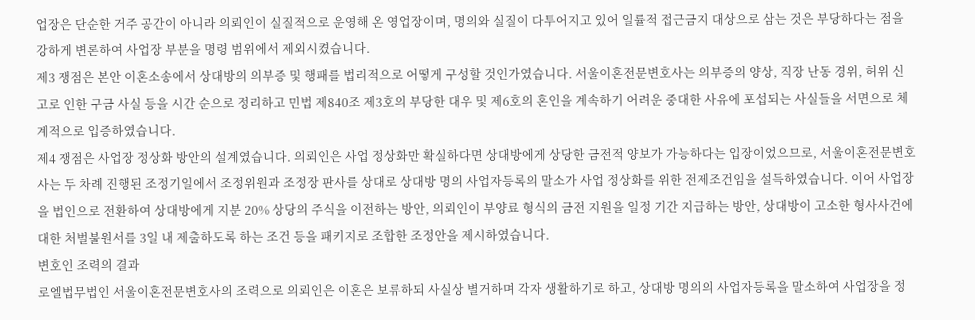업장은 단순한 거주 공간이 아니라 의뢰인이 실질적으로 운영해 온 영업장이며, 명의와 실질이 다투어지고 있어 일률적 접근금지 대상으로 삼는 것은 부당하다는 점을 강하게 변론하여 사업장 부분을 명령 범위에서 제외시켰습니다.
제3 쟁점은 본안 이혼소송에서 상대방의 의부증 및 행패를 법리적으로 어떻게 구성할 것인가였습니다. 서울이혼전문변호사는 의부증의 양상, 직장 난동 경위, 허위 신고로 인한 구금 사실 등을 시간 순으로 정리하고 민법 제840조 제3호의 부당한 대우 및 제6호의 혼인을 계속하기 어려운 중대한 사유에 포섭되는 사실들을 서면으로 체계적으로 입증하였습니다.
제4 쟁점은 사업장 정상화 방안의 설계였습니다. 의뢰인은 사업 정상화만 확실하다면 상대방에게 상당한 금전적 양보가 가능하다는 입장이었으므로, 서울이혼전문변호사는 두 차례 진행된 조정기일에서 조정위원과 조정장 판사를 상대로 상대방 명의 사업자등록의 말소가 사업 정상화를 위한 전제조건임을 설득하였습니다. 이어 사업장을 법인으로 전환하여 상대방에게 지분 20% 상당의 주식을 이전하는 방안, 의뢰인이 부양료 형식의 금전 지원을 일정 기간 지급하는 방안, 상대방이 고소한 형사사건에 대한 처벌불원서를 3일 내 제출하도록 하는 조건 등을 패키지로 조합한 조정안을 제시하였습니다.
변호인 조력의 결과
로엘법무법인 서울이혼전문변호사의 조력으로 의뢰인은 이혼은 보류하되 사실상 별거하며 각자 생활하기로 하고, 상대방 명의의 사업자등록을 말소하여 사업장을 정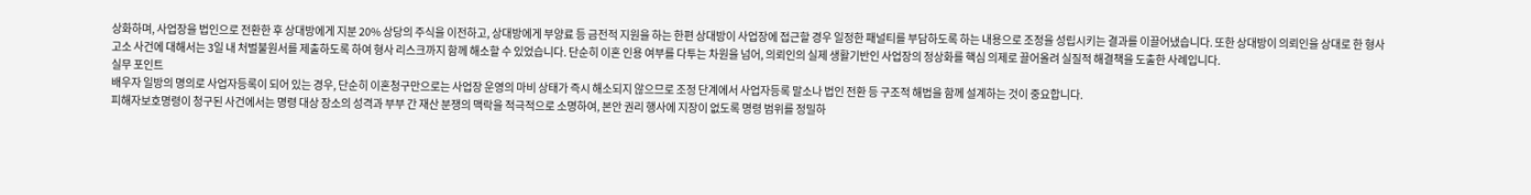상화하며, 사업장을 법인으로 전환한 후 상대방에게 지분 20% 상당의 주식을 이전하고, 상대방에게 부양료 등 금전적 지원을 하는 한편 상대방이 사업장에 접근할 경우 일정한 패널티를 부담하도록 하는 내용으로 조정을 성립시키는 결과를 이끌어냈습니다. 또한 상대방이 의뢰인을 상대로 한 형사고소 사건에 대해서는 3일 내 처벌불원서를 제출하도록 하여 형사 리스크까지 함께 해소할 수 있었습니다. 단순히 이혼 인용 여부를 다투는 차원을 넘어, 의뢰인의 실제 생활기반인 사업장의 정상화를 핵심 의제로 끌어올려 실질적 해결책을 도출한 사례입니다.
실무 포인트
배우자 일방의 명의로 사업자등록이 되어 있는 경우, 단순히 이혼청구만으로는 사업장 운영의 마비 상태가 즉시 해소되지 않으므로 조정 단계에서 사업자등록 말소나 법인 전환 등 구조적 해법을 함께 설계하는 것이 중요합니다.
피해자보호명령이 청구된 사건에서는 명령 대상 장소의 성격과 부부 간 재산 분쟁의 맥락을 적극적으로 소명하여, 본안 권리 행사에 지장이 없도록 명령 범위를 정밀하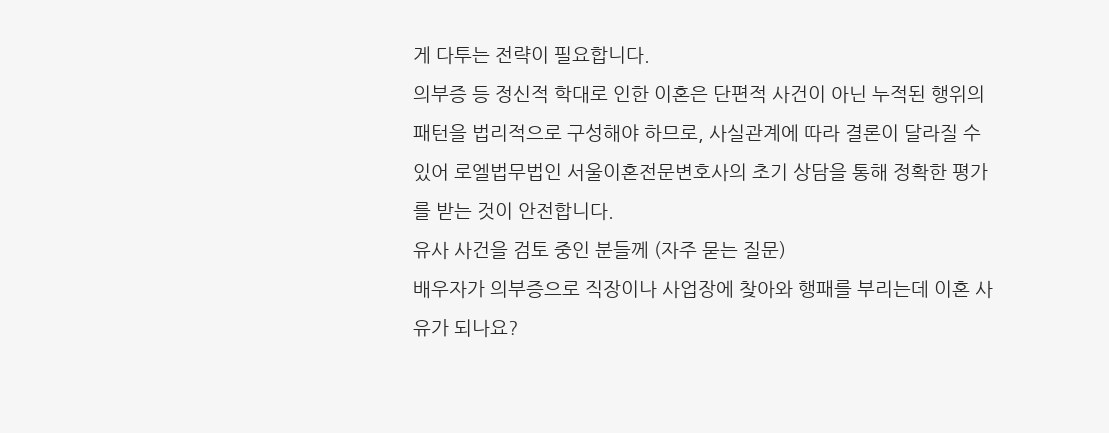게 다투는 전략이 필요합니다.
의부증 등 정신적 학대로 인한 이혼은 단편적 사건이 아닌 누적된 행위의 패턴을 법리적으로 구성해야 하므로, 사실관계에 따라 결론이 달라질 수 있어 로엘법무법인 서울이혼전문변호사의 초기 상담을 통해 정확한 평가를 받는 것이 안전합니다.
유사 사건을 검토 중인 분들께 (자주 묻는 질문)
배우자가 의부증으로 직장이나 사업장에 찾아와 행패를 부리는데 이혼 사유가 되나요?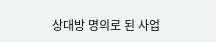상대방 명의로 된 사업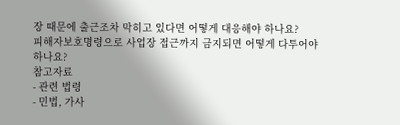장 때문에 출근조차 막히고 있다면 어떻게 대응해야 하나요?
피해자보호명령으로 사업장 접근까지 금지되면 어떻게 다투어야 하나요?
참고자료
- 관련 법령
- 민법, 가사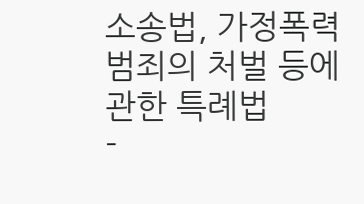소송법, 가정폭력범죄의 처벌 등에 관한 특례법
-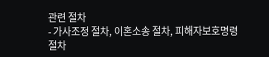관련 절차
- 가사조정 절차, 이혼소송 절차, 피해자보호명령 절차